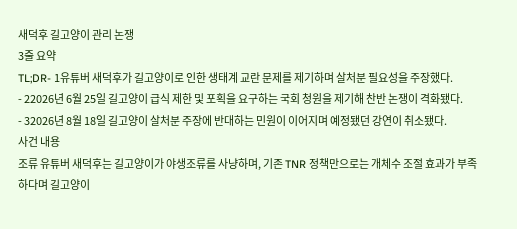새덕후 길고양이 관리 논쟁
3줄 요약
TL;DR- 1유튜버 새덕후가 길고양이로 인한 생태계 교란 문제를 제기하며 살처분 필요성을 주장했다.
- 22026년 6월 25일 길고양이 급식 제한 및 포획을 요구하는 국회 청원을 제기해 찬반 논쟁이 격화됐다.
- 32026년 8월 18일 길고양이 살처분 주장에 반대하는 민원이 이어지며 예정됐던 강연이 취소됐다.
사건 내용
조류 유튜버 새덕후는 길고양이가 야생조류를 사냥하며, 기존 TNR 정책만으로는 개체수 조절 효과가 부족하다며 길고양이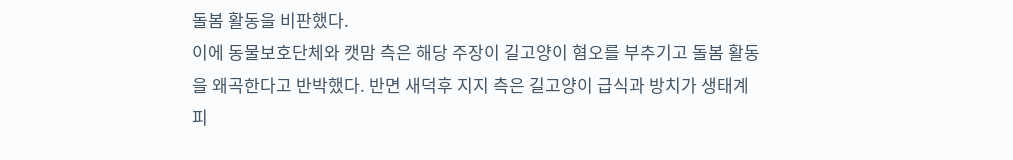돌봄 활동을 비판했다.
이에 동물보호단체와 캣맘 측은 해당 주장이 길고양이 혐오를 부추기고 돌봄 활동을 왜곡한다고 반박했다. 반면 새덕후 지지 측은 길고양이 급식과 방치가 생태계 피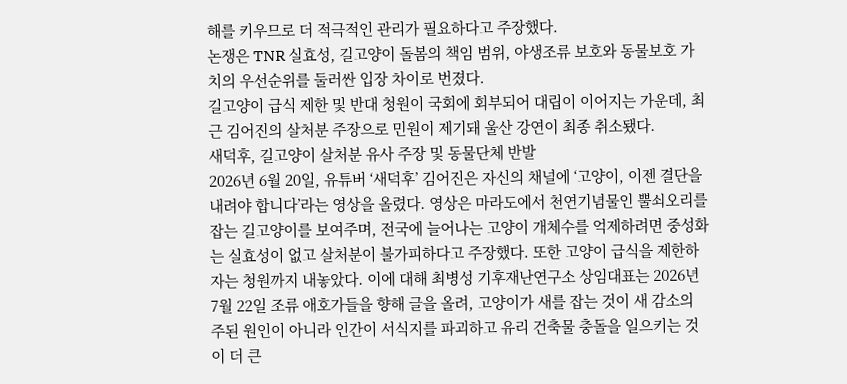해를 키우므로 더 적극적인 관리가 필요하다고 주장했다.
논쟁은 TNR 실효성, 길고양이 돌봄의 책임 범위, 야생조류 보호와 동물보호 가치의 우선순위를 둘러싼 입장 차이로 번졌다.
길고양이 급식 제한 및 반대 청원이 국회에 회부되어 대립이 이어지는 가운데, 최근 김어진의 살처분 주장으로 민원이 제기돼 울산 강연이 최종 취소됐다.
새덕후, 길고양이 살처분 유사 주장 및 동물단체 반발
2026년 6월 20일, 유튜버 ‘새덕후’ 김어진은 자신의 채널에 ‘고양이, 이젠 결단을 내려야 합니다’라는 영상을 올렸다. 영상은 마라도에서 천연기념물인 뿔쇠오리를 잡는 길고양이를 보여주며, 전국에 늘어나는 고양이 개체수를 억제하려면 중성화는 실효성이 없고 살처분이 불가피하다고 주장했다. 또한 고양이 급식을 제한하자는 청원까지 내놓았다. 이에 대해 최병성 기후재난연구소 상임대표는 2026년 7월 22일 조류 애호가들을 향해 글을 올려, 고양이가 새를 잡는 것이 새 감소의 주된 원인이 아니라 인간이 서식지를 파괴하고 유리 건축물 충돌을 일으키는 것이 더 큰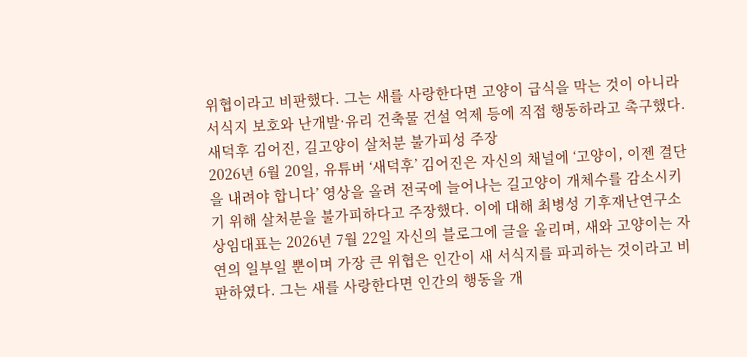위협이라고 비판했다. 그는 새를 사랑한다면 고양이 급식을 막는 것이 아니라 서식지 보호와 난개발·유리 건축물 건설 억제 등에 직접 행동하라고 촉구했다.
새덕후 김어진, 길고양이 살처분 불가피성 주장
2026년 6월 20일, 유튜버 ‘새덕후’ 김어진은 자신의 채널에 ‘고양이, 이젠 결단을 내려야 합니다’ 영상을 올려 전국에 늘어나는 길고양이 개체수를 감소시키기 위해 살처분을 불가피하다고 주장했다. 이에 대해 최병성 기후재난연구소 상임대표는 2026년 7월 22일 자신의 블로그에 글을 올리며, 새와 고양이는 자연의 일부일 뿐이며 가장 큰 위협은 인간이 새 서식지를 파괴하는 것이라고 비판하였다. 그는 새를 사랑한다면 인간의 행동을 개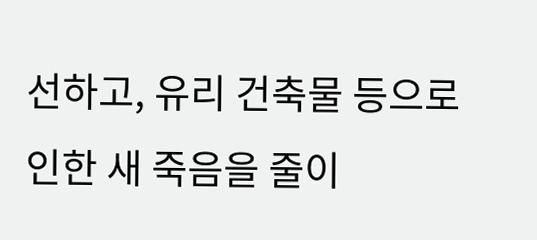선하고, 유리 건축물 등으로 인한 새 죽음을 줄이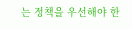는 정책을 우선해야 한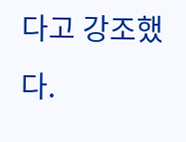다고 강조했다.